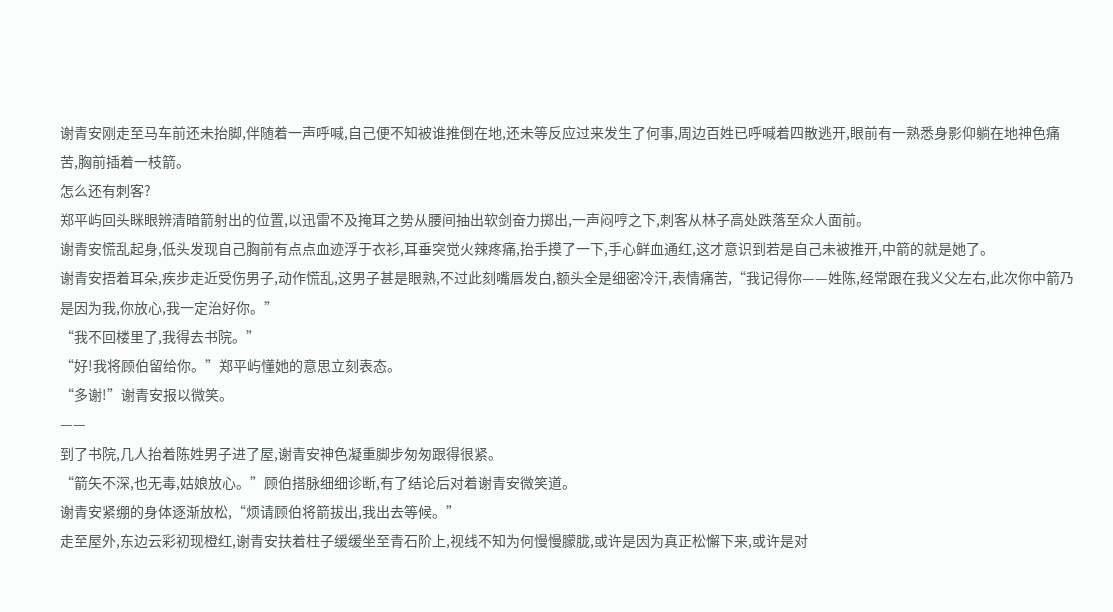谢青安刚走至马车前还未抬脚,伴随着一声呼喊,自己便不知被谁推倒在地,还未等反应过来发生了何事,周边百姓已呼喊着四散逃开,眼前有一熟悉身影仰躺在地神色痛苦,胸前插着一枝箭。
怎么还有刺客?
郑平屿回头眯眼辨清暗箭射出的位置,以迅雷不及掩耳之势从腰间抽出软剑奋力掷出,一声闷哼之下,刺客从林子高处跌落至众人面前。
谢青安慌乱起身,低头发现自己胸前有点点血迹浮于衣衫,耳垂突觉火辣疼痛,抬手摸了一下,手心鲜血通红,这才意识到若是自己未被推开,中箭的就是她了。
谢青安捂着耳朵,疾步走近受伤男子,动作慌乱,这男子甚是眼熟,不过此刻嘴唇发白,额头全是细密冷汗,表情痛苦,“我记得你——姓陈,经常跟在我义父左右,此次你中箭乃是因为我,你放心,我一定治好你。”
“我不回楼里了,我得去书院。”
“好!我将顾伯留给你。”郑平屿懂她的意思立刻表态。
“多谢!”谢青安报以微笑。
——
到了书院,几人抬着陈姓男子进了屋,谢青安神色凝重脚步匆匆跟得很紧。
“箭矢不深,也无毒,姑娘放心。”顾伯搭脉细细诊断,有了结论后对着谢青安微笑道。
谢青安紧绷的身体逐渐放松,“烦请顾伯将箭拔出,我出去等候。”
走至屋外,东边云彩初现橙红,谢青安扶着柱子缓缓坐至青石阶上,视线不知为何慢慢朦胧,或许是因为真正松懈下来,或许是对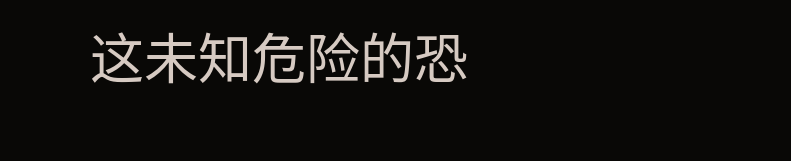这未知危险的恐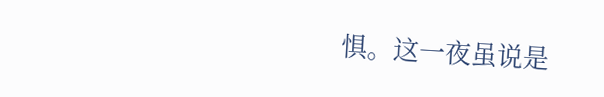惧。这一夜虽说是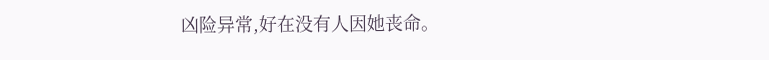凶险异常,好在没有人因她丧命。